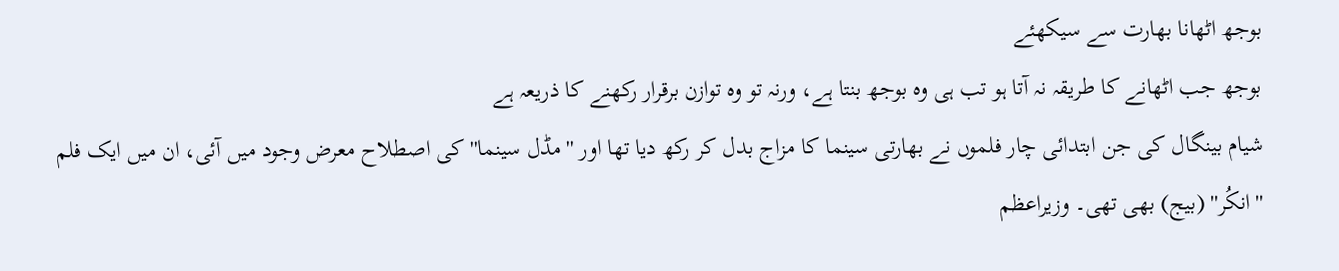بوجھ اٹھانا بھارت سے سیکھئے
بوجھ جب اٹھانے کا طریقہ نہ آتا ہو تب ہی وہ بوجھ بنتا ہے، ورنہ تو وہ توازن برقرار رکھنے کا ذریعہ ہے
شیام بینگال کی جن ابتدائی چار فلموں نے بھارتی سینما کا مزاج بدل کر رکھ دیا تھا اور ''مڈل سینما'' کی اصطلاح معرض وجود میں آئی، ان میں ایک فلم ''انکُر'' (بیج) بھی تھی۔ وزیراعظم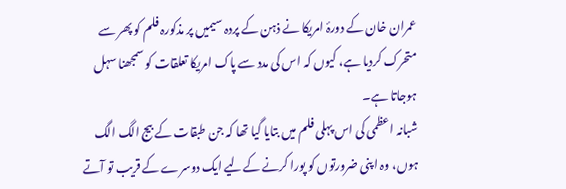عمران خان کے دورۂ امریکا نے ذہن کے پردہ سیمیں پر مذکورہ فلم کو پھر سے متحرک کردیا ہے، کیوں کہ اس کی مدد سے پاک امریکا تعلقات کو سمجھنا سہل ہوجاتا ہے۔
شبانہ اعظمی کی اس پہلی فلم میں بتایا گیا تھا کہ جن طبقات کے بیج الگ الگ ہوں، وہ اپنی ضرورتوں کو پورا کرنے کےلیے ایک دوسرے کے قریب تو آتے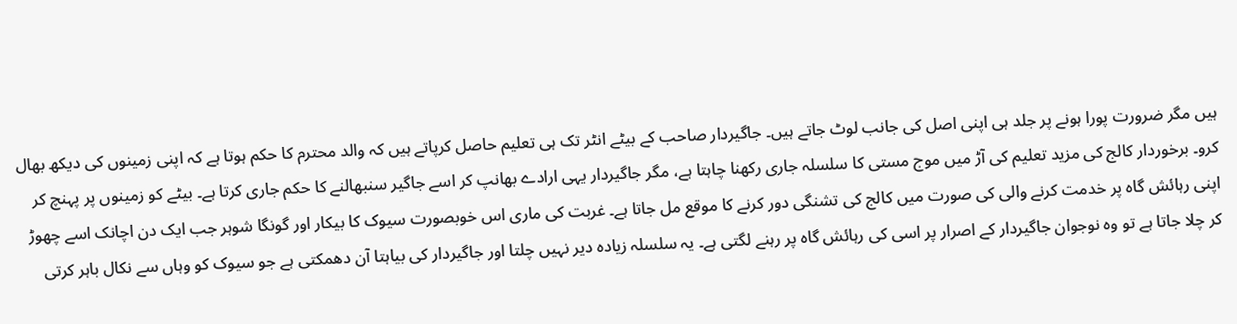ہیں مگر ضرورت پورا ہونے پر جلد ہی اپنی اصل کی جانب لوٹ جاتے ہیں۔ جاگیردار صاحب کے بیٹے انٹر تک ہی تعلیم حاصل کرپاتے ہیں کہ والد محترم کا حکم ہوتا ہے کہ اپنی زمینوں کی دیکھ بھال کرو۔ برخوردار کالج کی مزید تعلیم کی آڑ میں موج مستی کا سلسلہ جاری رکھنا چاہتا ہے، مگر جاگیردار یہی ارادے بھانپ کر اسے جاگیر سنبھالنے کا حکم جاری کرتا ہے۔ بیٹے کو زمینوں پر پہنچ کر اپنی رہائش گاہ پر خدمت کرنے والی کی صورت میں کالج کی تشنگی دور کرنے کا موقع مل جاتا ہے۔ غربت کی ماری اس خوبصورت سیوک کا بیکار اور گونگا شوہر جب ایک دن اچانک اسے چھوڑ کر چلا جاتا ہے تو وہ نوجوان جاگیردار کے اصرار پر اسی کی رہائش گاہ پر رہنے لگتی ہے۔ یہ سلسلہ زیادہ دیر نہیں چلتا اور جاگیردار کی بیاہتا آن دھمکتی ہے جو سیوک کو وہاں سے نکال باہر کرتی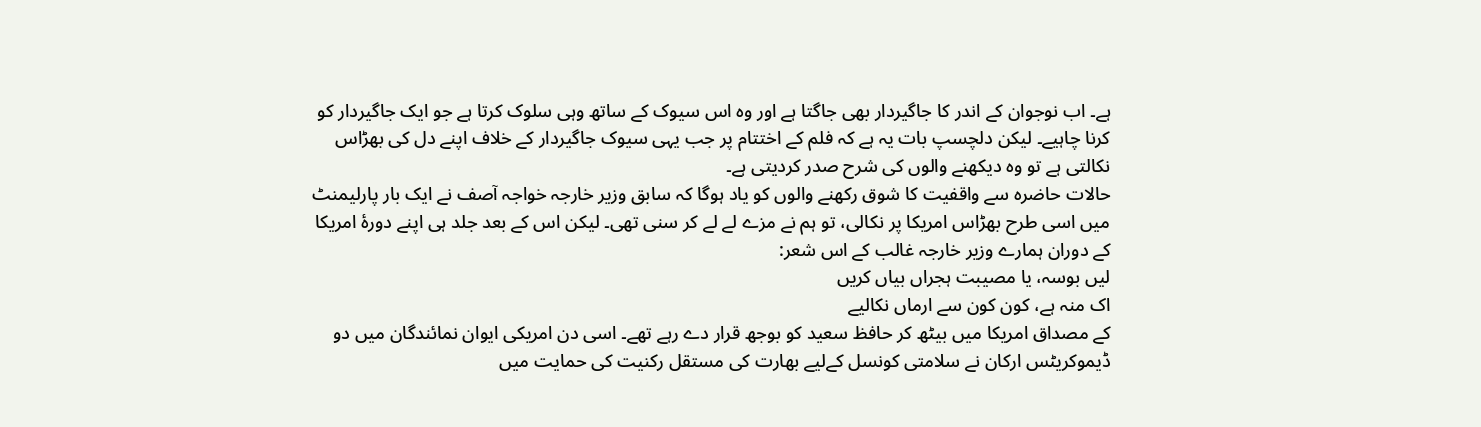ہے۔ اب نوجوان کے اندر کا جاگیردار بھی جاگتا ہے اور وہ اس سیوک کے ساتھ وہی سلوک کرتا ہے جو ایک جاگیردار کو کرنا چاہیے۔ لیکن دلچسپ بات یہ ہے کہ فلم کے اختتام پر جب یہی سیوک جاگیردار کے خلاف اپنے دل کی بھڑاس نکالتی ہے تو وہ دیکھنے والوں کی شرح صدر کردیتی ہے۔
حالات حاضرہ سے واقفیت کا شوق رکھنے والوں کو یاد ہوگا کہ سابق وزیر خارجہ خواجہ آصف نے ایک بار پارلیمنٹ میں اسی طرح بھڑاس امریکا پر نکالی، تو ہم نے مزے لے لے کر سنی تھی۔ لیکن اس کے بعد جلد ہی اپنے دورۂ امریکا کے دوران ہمارے وزیر خارجہ غالب کے اس شعر:
لیں بوسہ، یا مصیبت ہجراں بیاں کریں
اک منہ ہے، کون کون سے ارماں نکالیے
کے مصداق امریکا میں بیٹھ کر حافظ سعید کو بوجھ قرار دے رہے تھے۔ اسی دن امریکی ایوان نمائندگان میں دو ڈیموکریٹس ارکان نے سلامتی کونسل کےلیے بھارت کی مستقل رکنیت کی حمایت میں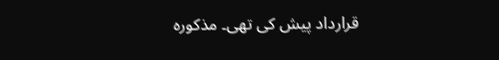قرارداد پیش کی تھی۔ مذکورہ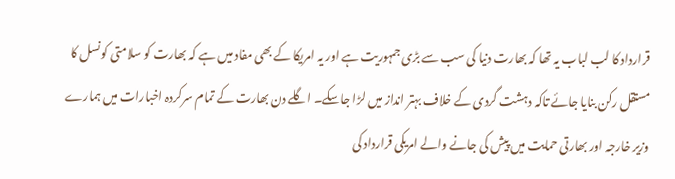قرارداد کا لب لباب یہ تھا کہ بھارت دنیا کی سب سے بڑی جمہوریت ہے اور یہ امریکا کے بھی مفاد میں ہے کہ بھارت کو سلامتی کونسل کا مستقل رکن بنایا جائے تاکہ دہشت گردی کے خلاف بہتر انداز میں لڑا جاسکے۔ اگلے دن بھارت کے تمام سرکردہ اخبارات میں ہمارے وزیر خارجہ اور بھارتی حمایت میں پیش کی جانے والے امریکی قرارداد کی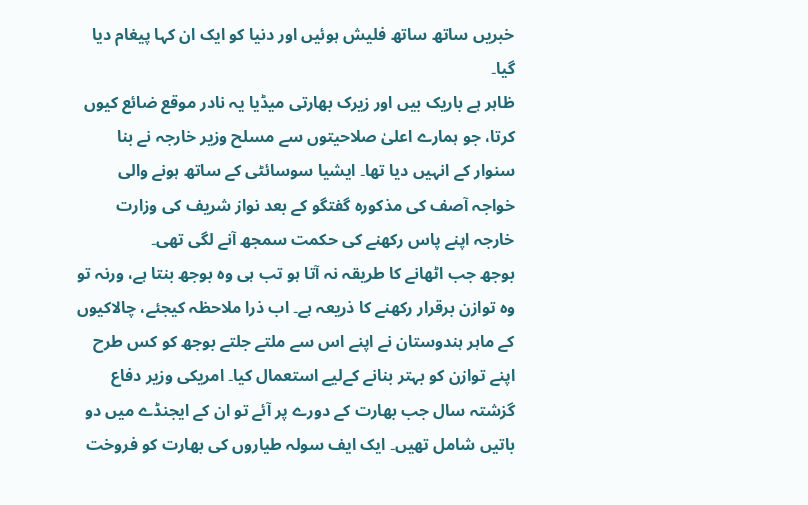خبریں ساتھ ساتھ فلیش ہوئیں اور دنیا کو ایک ان کہا پیغام دیا گیا۔
ظاہر ہے باریک بیں اور زیرک بھارتی میڈیا یہ نادر موقع ضائع کیوں کرتا، جو ہمارے اعلیٰ صلاحیتوں سے مسلح وزیر خارجہ نے بنا سنوار کے انہیں دیا تھا۔ ایشیا سوسائٹی کے ساتھ ہونے والی خواجہ آصف کی مذکورہ گفتگو کے بعد نواز شریف کی وزارت خارجہ اپنے پاس رکھنے کی حکمت سمجھ آنے لگی تھی۔
بوجھ جب اٹھانے کا طریقہ نہ آتا ہو تب ہی وہ بوجھ بنتا ہے، ورنہ تو وہ توازن برقرار رکھنے کا ذریعہ ہے۔ اب ذرا ملاحظہ کیجئے، چالاکیوں کے ماہر ہندوستان نے اپنے اس سے ملتے جلتے بوجھ کو کس طرح اپنے توازن کو بہتر بنانے کےلیے استعمال کیا۔ امریکی وزیر دفاع گزشتہ سال جب بھارت کے دورے پر آئے تو ان کے ایجنڈے میں دو باتیں شامل تھیں۔ ایک ایف سولہ طیاروں کی بھارت کو فروخت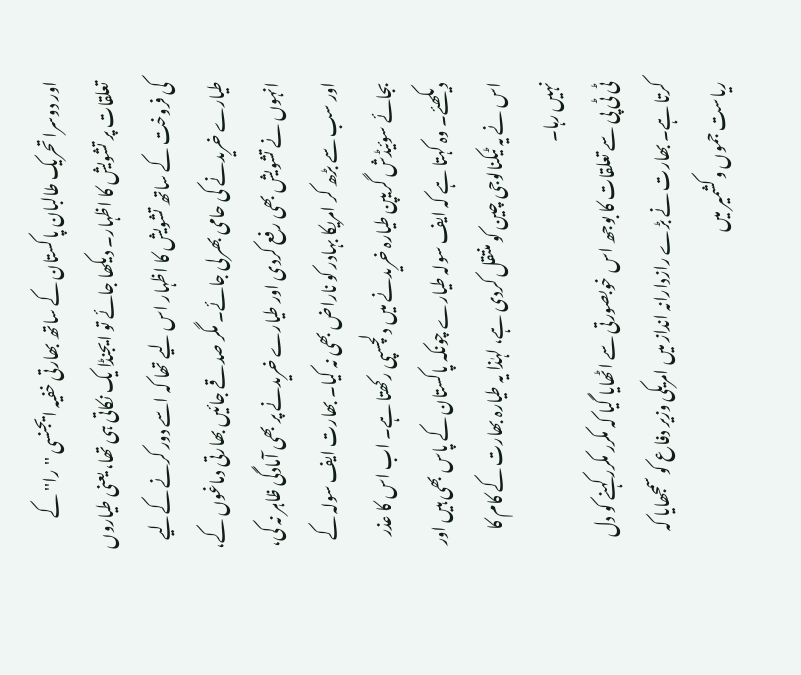اور دوسرا تحریک طالبان پاکستان کے ساتھ بھارتی خفیہ ایجنسی ''را'' کے تعلقات پر تشویش کا اظہار۔ دیکھا جائے تو ایجنڈا یک نکاتی ہی تھا، یعنی طیاروں کی فروخت کے ساتھ تشویش کا اظہار اس لیے تھا کہ اسے دور کرنے کےلیے طیارے خریدنے کی حامی بھرلی جائے۔ مگر صدقے جائیں بھارتی دماغوں کے، انہوں نے تشویش بھی رفع کردی اور طیارے خریدنے پر بھی آمادگی ظاہر نہ کی، اور سب سے بڑھ کر امریکا بہادر کو ناراض بھی نہ کیا۔ بھارت ایف سولہ کے بجائے سوئیڈش گریپن طیارہ خریدنے میں دلچسپی رکھتا ہے۔ اب اس کا عذر دیکھئے۔ وہ کہتا ہے کہ ایف سولہ طیارے چونکہ پاکستان کے پاس بھی ہیں اور اس نے یہ ٹیکنالوجی چین کو منتقل کردی ہے، لہٰذا یہ طیارہ بھارت کے کام کا نہیں رہا۔
ٹی ٹی پی سے تعلقات کا بوجھ اس خوبصورتی سے اٹھایا گیا کہ مکرر مکرر کہنے کو دل کرتا ہے۔ بھارت نے بڑے رازدارانہ انداز میں امریکی وزیر دفاع کو سمجھایا کہ ریاست جموں وکشمیر میں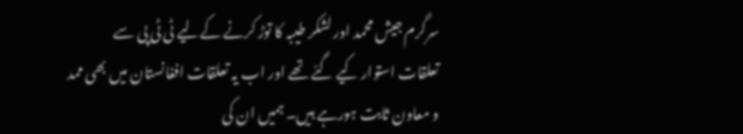سرگرم جیش محمد اور لشکر طیبہ کا توڑ کرنے کےلیے ٹی ٹی پی سے تعلقات استوار کیے گئے تھے اور اب یہ تعلقات افغانستان میں بھی ممد و معاون ثابت ہورہے ہیں۔ ہمیں ان کی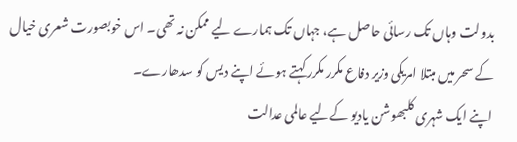بدولت وہاں تک رسائی حاصل ہے، جہاں تک ہمارے لیے ممکن نہ تھی۔ اس خوبصورت شعری خیال کے سحر میں مبتلا امریکی وزیر دفاع مکرر مکرر کہتے ہوئے اپنے دیس کو سدھارے۔
اپنے ایک شہری کلبھوشن یادیو کےلیے عالمی عدالت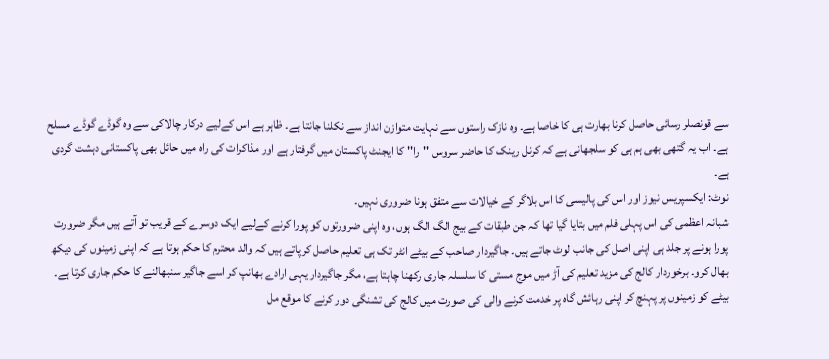سے قونصلر رسائی حاصل کرنا بھارت ہی کا خاصا ہے۔ وہ نازک راستوں سے نہایت متوازن انداز سے نکلنا جانتا ہے۔ ظاہر ہے اس کےلیے درکار چالاکی سے وہ گوڈے گوڈے مسلح ہے۔ اب یہ گتھی بھی ہم ہی کو سلجھانی ہے کہ کرنل رینک کا حاضر سروس ''را'' کا ایجنٹ پاکستان میں گرفتار ہے اور مذاکرات کی راہ میں حائل بھی پاکستانی دہشت گردی ہے۔
نوٹ: ایکسپریس نیوز اور اس کی پالیسی کا اس بلاگر کے خیالات سے متفق ہونا ضروری نہیں۔
شبانہ اعظمی کی اس پہلی فلم میں بتایا گیا تھا کہ جن طبقات کے بیج الگ الگ ہوں، وہ اپنی ضرورتوں کو پورا کرنے کےلیے ایک دوسرے کے قریب تو آتے ہیں مگر ضرورت پورا ہونے پر جلد ہی اپنی اصل کی جانب لوٹ جاتے ہیں۔ جاگیردار صاحب کے بیٹے انٹر تک ہی تعلیم حاصل کرپاتے ہیں کہ والد محترم کا حکم ہوتا ہے کہ اپنی زمینوں کی دیکھ بھال کرو۔ برخوردار کالج کی مزید تعلیم کی آڑ میں موج مستی کا سلسلہ جاری رکھنا چاہتا ہے، مگر جاگیردار یہی ارادے بھانپ کر اسے جاگیر سنبھالنے کا حکم جاری کرتا ہے۔ بیٹے کو زمینوں پر پہنچ کر اپنی رہائش گاہ پر خدمت کرنے والی کی صورت میں کالج کی تشنگی دور کرنے کا موقع مل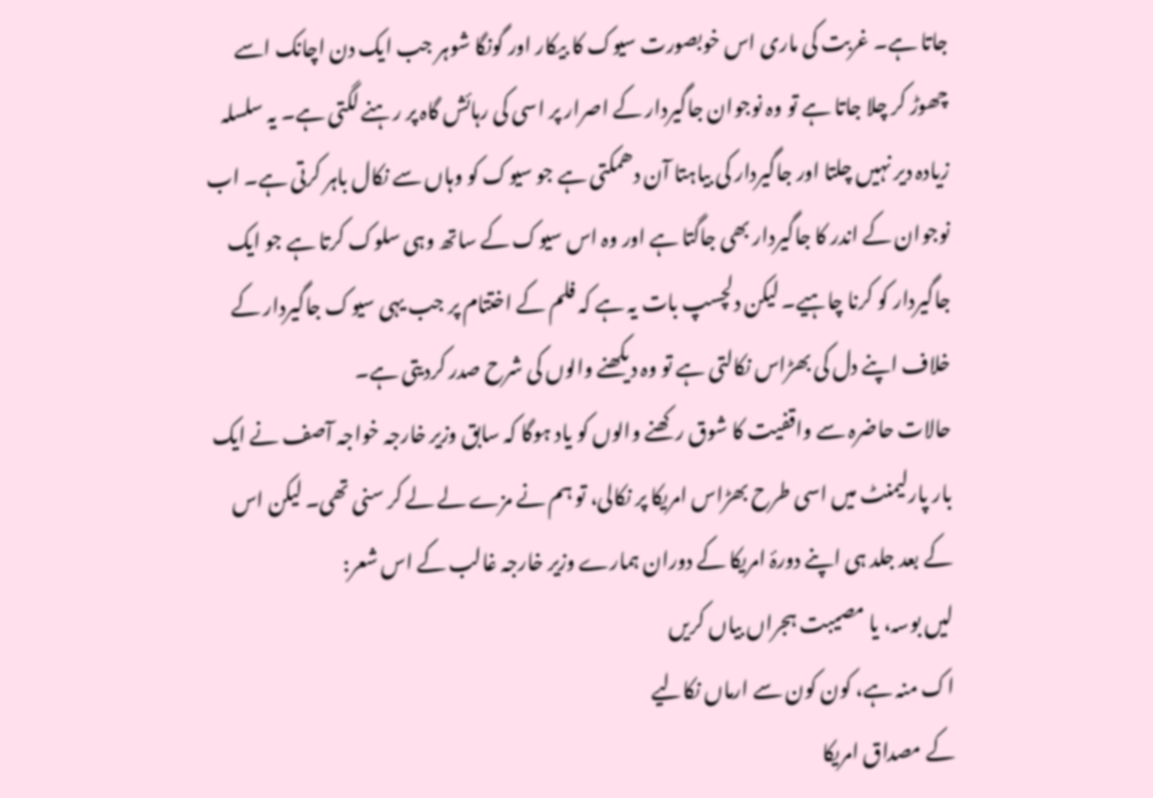جاتا ہے۔ غربت کی ماری اس خوبصورت سیوک کا بیکار اور گونگا شوہر جب ایک دن اچانک اسے چھوڑ کر چلا جاتا ہے تو وہ نوجوان جاگیردار کے اصرار پر اسی کی رہائش گاہ پر رہنے لگتی ہے۔ یہ سلسلہ زیادہ دیر نہیں چلتا اور جاگیردار کی بیاہتا آن دھمکتی ہے جو سیوک کو وہاں سے نکال باہر کرتی ہے۔ اب نوجوان کے اندر کا جاگیردار بھی جاگتا ہے اور وہ اس سیوک کے ساتھ وہی سلوک کرتا ہے جو ایک جاگیردار کو کرنا چاہیے۔ لیکن دلچسپ بات یہ ہے کہ فلم کے اختتام پر جب یہی سیوک جاگیردار کے خلاف اپنے دل کی بھڑاس نکالتی ہے تو وہ دیکھنے والوں کی شرح صدر کردیتی ہے۔
حالات حاضرہ سے واقفیت کا شوق رکھنے والوں کو یاد ہوگا کہ سابق وزیر خارجہ خواجہ آصف نے ایک بار پارلیمنٹ میں اسی طرح بھڑاس امریکا پر نکالی، تو ہم نے مزے لے لے کر سنی تھی۔ لیکن اس کے بعد جلد ہی اپنے دورۂ امریکا کے دوران ہمارے وزیر خارجہ غالب کے اس شعر:
لیں بوسہ، یا مصیبت ہجراں بیاں کریں
اک منہ ہے، کون کون سے ارماں نکالیے
کے مصداق امریکا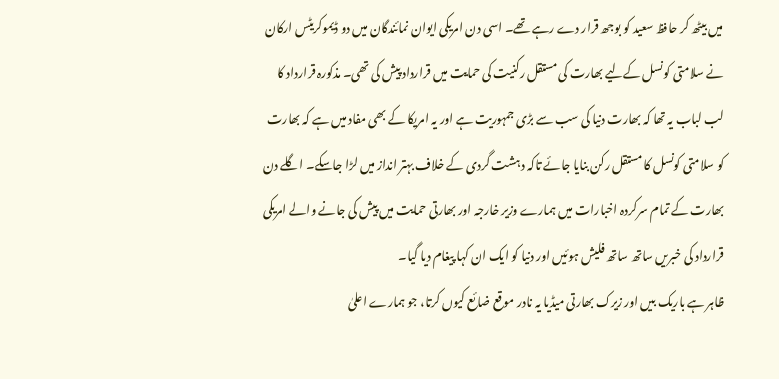میں بیٹھ کر حافظ سعید کو بوجھ قرار دے رہے تھے۔ اسی دن امریکی ایوان نمائندگان میں دو ڈیموکریٹس ارکان نے سلامتی کونسل کےلیے بھارت کی مستقل رکنیت کی حمایت میں قرارداد پیش کی تھی۔ مذکورہ قرارداد کا لب لباب یہ تھا کہ بھارت دنیا کی سب سے بڑی جمہوریت ہے اور یہ امریکا کے بھی مفاد میں ہے کہ بھارت کو سلامتی کونسل کا مستقل رکن بنایا جائے تاکہ دہشت گردی کے خلاف بہتر انداز میں لڑا جاسکے۔ اگلے دن بھارت کے تمام سرکردہ اخبارات میں ہمارے وزیر خارجہ اور بھارتی حمایت میں پیش کی جانے والے امریکی قرارداد کی خبریں ساتھ ساتھ فلیش ہوئیں اور دنیا کو ایک ان کہا پیغام دیا گیا۔
ظاہر ہے باریک بیں اور زیرک بھارتی میڈیا یہ نادر موقع ضائع کیوں کرتا، جو ہمارے اعلیٰ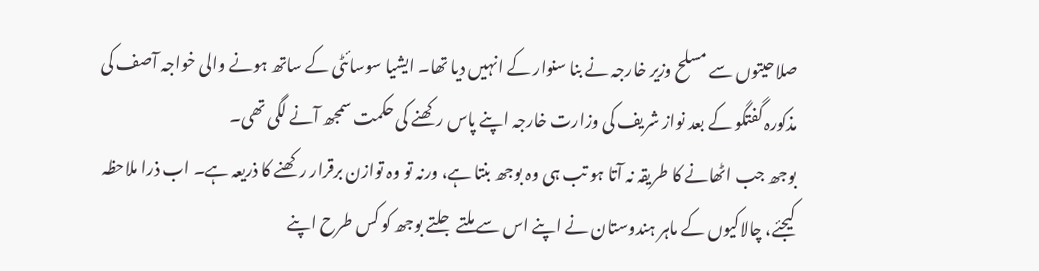صلاحیتوں سے مسلح وزیر خارجہ نے بنا سنوار کے انہیں دیا تھا۔ ایشیا سوسائٹی کے ساتھ ہونے والی خواجہ آصف کی مذکورہ گفتگو کے بعد نواز شریف کی وزارت خارجہ اپنے پاس رکھنے کی حکمت سمجھ آنے لگی تھی۔
بوجھ جب اٹھانے کا طریقہ نہ آتا ہو تب ہی وہ بوجھ بنتا ہے، ورنہ تو وہ توازن برقرار رکھنے کا ذریعہ ہے۔ اب ذرا ملاحظہ کیجئے، چالاکیوں کے ماہر ہندوستان نے اپنے اس سے ملتے جلتے بوجھ کو کس طرح اپنے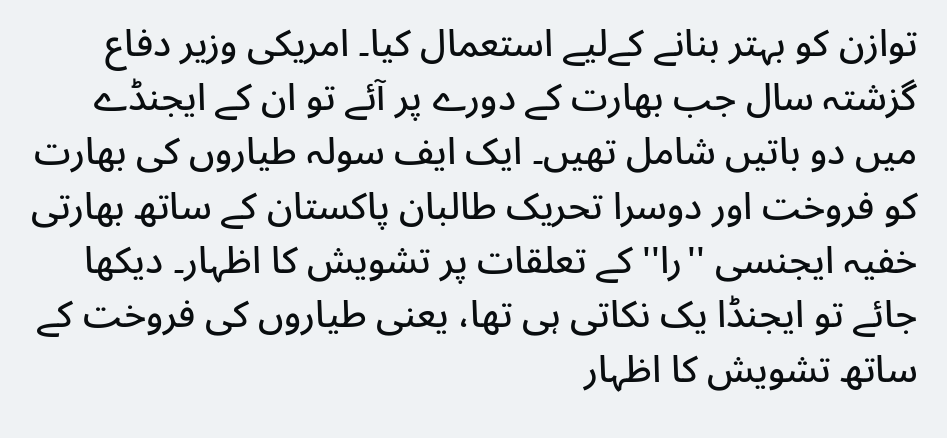توازن کو بہتر بنانے کےلیے استعمال کیا۔ امریکی وزیر دفاع گزشتہ سال جب بھارت کے دورے پر آئے تو ان کے ایجنڈے میں دو باتیں شامل تھیں۔ ایک ایف سولہ طیاروں کی بھارت کو فروخت اور دوسرا تحریک طالبان پاکستان کے ساتھ بھارتی خفیہ ایجنسی ''را'' کے تعلقات پر تشویش کا اظہار۔ دیکھا جائے تو ایجنڈا یک نکاتی ہی تھا، یعنی طیاروں کی فروخت کے ساتھ تشویش کا اظہار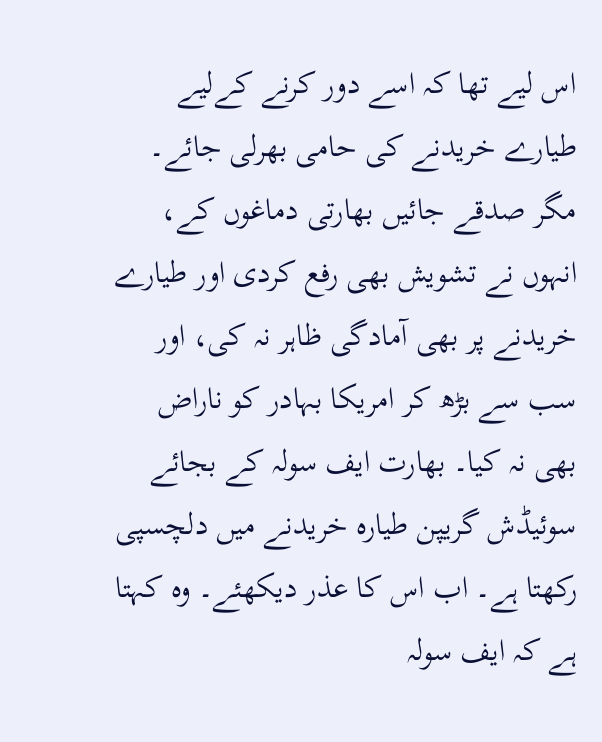اس لیے تھا کہ اسے دور کرنے کےلیے طیارے خریدنے کی حامی بھرلی جائے۔ مگر صدقے جائیں بھارتی دماغوں کے، انہوں نے تشویش بھی رفع کردی اور طیارے خریدنے پر بھی آمادگی ظاہر نہ کی، اور سب سے بڑھ کر امریکا بہادر کو ناراض بھی نہ کیا۔ بھارت ایف سولہ کے بجائے سوئیڈش گریپن طیارہ خریدنے میں دلچسپی رکھتا ہے۔ اب اس کا عذر دیکھئے۔ وہ کہتا ہے کہ ایف سولہ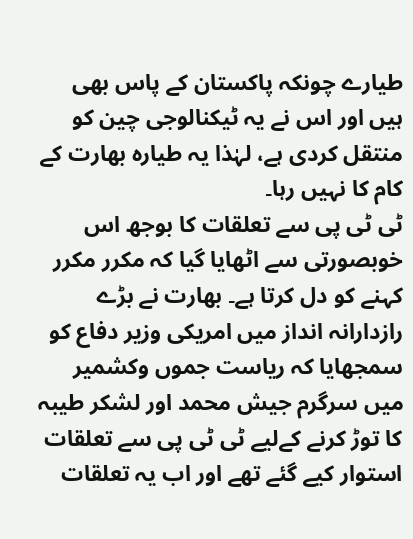طیارے چونکہ پاکستان کے پاس بھی ہیں اور اس نے یہ ٹیکنالوجی چین کو منتقل کردی ہے، لہٰذا یہ طیارہ بھارت کے کام کا نہیں رہا۔
ٹی ٹی پی سے تعلقات کا بوجھ اس خوبصورتی سے اٹھایا گیا کہ مکرر مکرر کہنے کو دل کرتا ہے۔ بھارت نے بڑے رازدارانہ انداز میں امریکی وزیر دفاع کو سمجھایا کہ ریاست جموں وکشمیر میں سرگرم جیش محمد اور لشکر طیبہ کا توڑ کرنے کےلیے ٹی ٹی پی سے تعلقات استوار کیے گئے تھے اور اب یہ تعلقات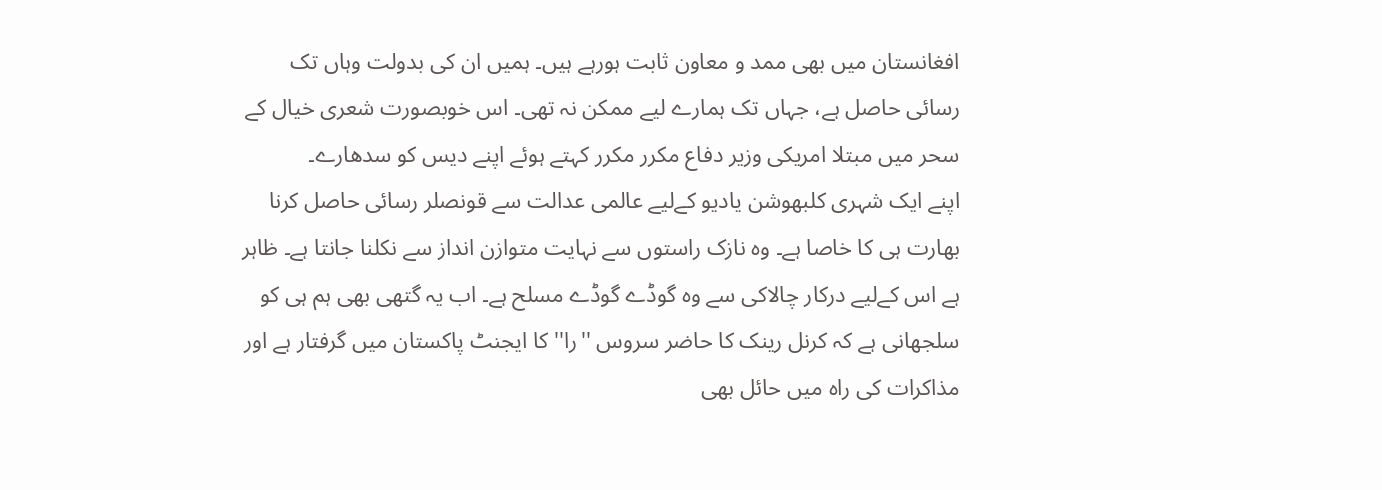افغانستان میں بھی ممد و معاون ثابت ہورہے ہیں۔ ہمیں ان کی بدولت وہاں تک رسائی حاصل ہے، جہاں تک ہمارے لیے ممکن نہ تھی۔ اس خوبصورت شعری خیال کے سحر میں مبتلا امریکی وزیر دفاع مکرر مکرر کہتے ہوئے اپنے دیس کو سدھارے۔
اپنے ایک شہری کلبھوشن یادیو کےلیے عالمی عدالت سے قونصلر رسائی حاصل کرنا بھارت ہی کا خاصا ہے۔ وہ نازک راستوں سے نہایت متوازن انداز سے نکلنا جانتا ہے۔ ظاہر ہے اس کےلیے درکار چالاکی سے وہ گوڈے گوڈے مسلح ہے۔ اب یہ گتھی بھی ہم ہی کو سلجھانی ہے کہ کرنل رینک کا حاضر سروس ''را'' کا ایجنٹ پاکستان میں گرفتار ہے اور مذاکرات کی راہ میں حائل بھی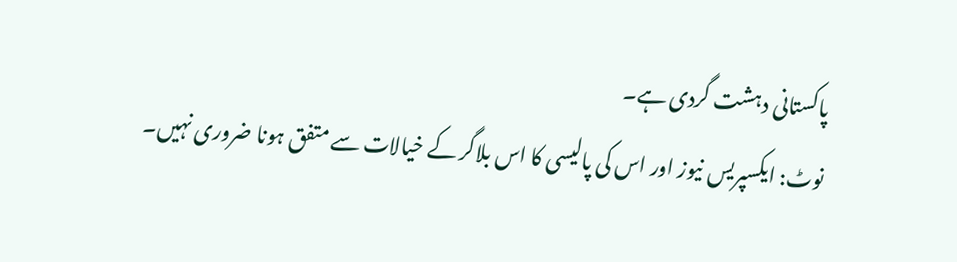پاکستانی دہشت گردی ہے۔
نوٹ: ایکسپریس نیوز اور اس کی پالیسی کا اس بلاگر کے خیالات سے متفق ہونا ضروری نہیں۔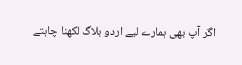اگر آپ بھی ہمارے لیے اردو بلاگ لکھنا چاہتے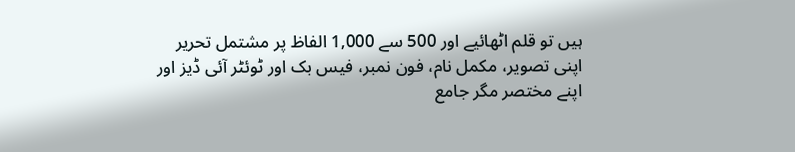ہیں تو قلم اٹھائیے اور 500 سے 1,000 الفاظ پر مشتمل تحریر اپنی تصویر، مکمل نام، فون نمبر، فیس بک اور ٹوئٹر آئی ڈیز اور اپنے مختصر مگر جامع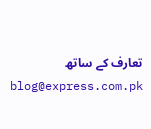تعارف کے ساتھ blog@express.com.pk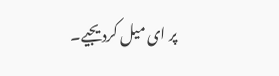پر ای میل کردیجیے۔